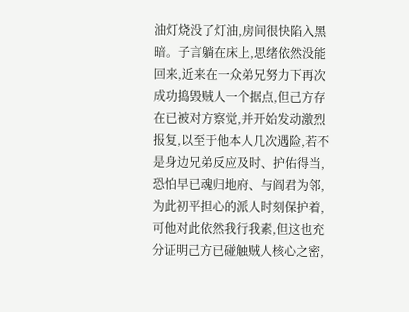油灯烧没了灯油,房间很快陷入黑暗。子言躺在床上,思绪依然没能回来,近来在一众弟兄努力下再次成功捣毁贼人一个据点,但己方存在已被对方察觉,并开始发动激烈报复,以至于他本人几次遇险,若不是身边兄弟反应及时、护佑得当,恐怕早已魂归地府、与阎君为邻,为此初平担心的派人时刻保护着,可他对此依然我行我素,但这也充分证明己方已碰触贼人核心之密,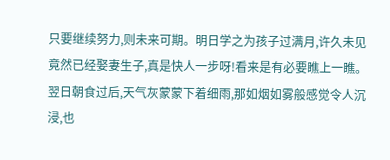只要继续努力,则未来可期。明日学之为孩子过满月,许久未见竟然已经娶妻生子,真是快人一步呀!看来是有必要瞧上一瞧。
翌日朝食过后,天气灰蒙蒙下着细雨,那如烟如雾般感觉令人沉浸,也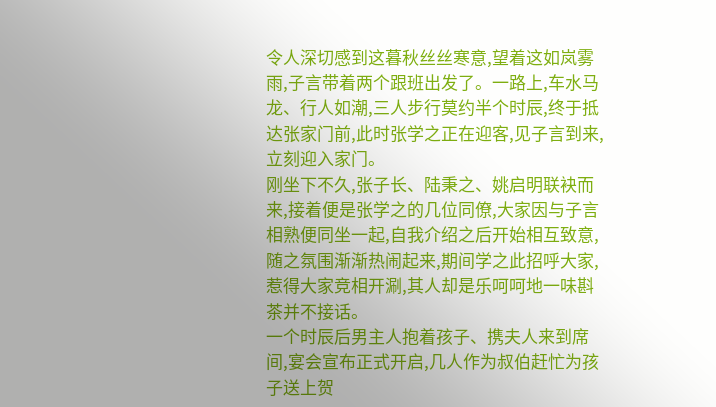令人深切感到这暮秋丝丝寒意,望着这如岚雾雨,子言带着两个跟班出发了。一路上,车水马龙、行人如潮,三人步行莫约半个时辰,终于抵达张家门前,此时张学之正在迎客,见子言到来,立刻迎入家门。
刚坐下不久,张子长、陆秉之、姚启明联袂而来,接着便是张学之的几位同僚,大家因与子言相熟便同坐一起,自我介绍之后开始相互致意,随之氛围渐渐热闹起来,期间学之此招呼大家,惹得大家竞相开涮,其人却是乐呵呵地一味斟茶并不接话。
一个时辰后男主人抱着孩子、携夫人来到席间,宴会宣布正式开启,几人作为叔伯赶忙为孩子送上贺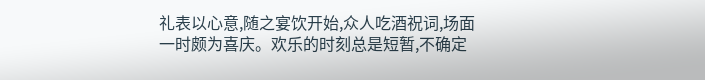礼表以心意,随之宴饮开始,众人吃酒祝词,场面一时颇为喜庆。欢乐的时刻总是短暂,不确定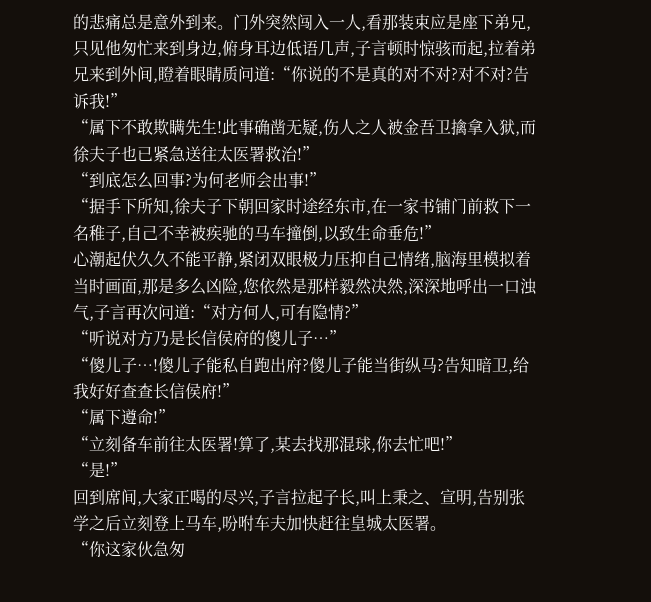的悲痛总是意外到来。门外突然闯入一人,看那装束应是座下弟兄,只见他匆忙来到身边,俯身耳边低语几声,子言顿时惊骇而起,拉着弟兄来到外间,瞪着眼睛质问道:“你说的不是真的对不对?对不对?告诉我!”
“属下不敢欺瞒先生!此事确凿无疑,伤人之人被金吾卫擒拿入狱,而徐夫子也已紧急送往太医署救治!”
“到底怎么回事?为何老师会出事!”
“据手下所知,徐夫子下朝回家时途经东市,在一家书铺门前救下一名稚子,自己不幸被疾驰的马车撞倒,以致生命垂危!”
心潮起伏久久不能平静,紧闭双眼极力压抑自己情绪,脑海里模拟着当时画面,那是多么凶险,您依然是那样毅然决然,深深地呼出一口浊气,子言再次问道:“对方何人,可有隐情?”
“听说对方乃是长信侯府的傻儿子…”
“傻儿子…!傻儿子能私自跑出府?傻儿子能当街纵马?告知暗卫,给我好好查查长信侯府!”
“属下遵命!”
“立刻备车前往太医署!算了,某去找那混球,你去忙吧!”
“是!”
回到席间,大家正喝的尽兴,子言拉起子长,叫上秉之、宣明,告别张学之后立刻登上马车,吩咐车夫加快赶往皇城太医署。
“你这家伙急匆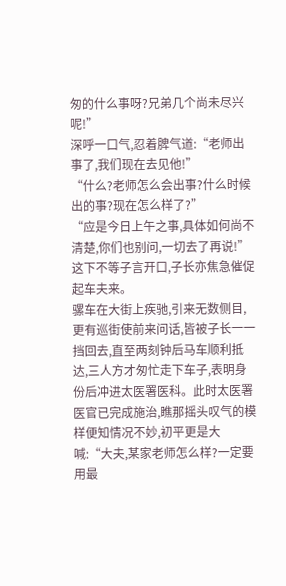匆的什么事呀?兄弟几个尚未尽兴呢!”
深呼一口气,忍着脾气道:“老师出事了,我们现在去见他!”
“什么?老师怎么会出事?什么时候出的事?现在怎么样了?”
“应是今日上午之事,具体如何尚不清楚,你们也别问,一切去了再说!”
这下不等子言开口,子长亦焦急催促起车夫来。
骡车在大街上疾驰,引来无数侧目,更有巡街使前来问话,皆被子长一一挡回去,直至两刻钟后马车顺利抵达,三人方才匆忙走下车子,表明身份后冲进太医署医科。此时太医署医官已完成施治,瞧那摇头叹气的模样便知情况不妙,初平更是大喊:“大夫,某家老师怎么样?一定要用最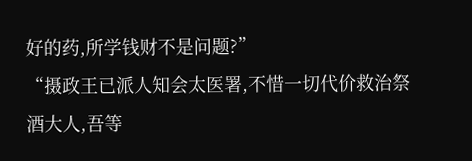好的药,所学钱财不是问题?”
“摄政王已派人知会太医署,不惜一切代价救治祭酒大人,吾等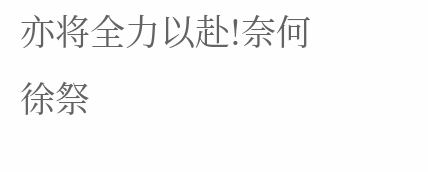亦将全力以赴!奈何徐祭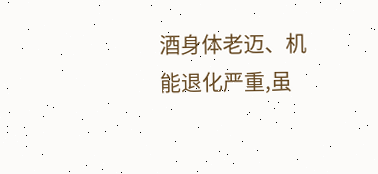酒身体老迈、机能退化严重,虽